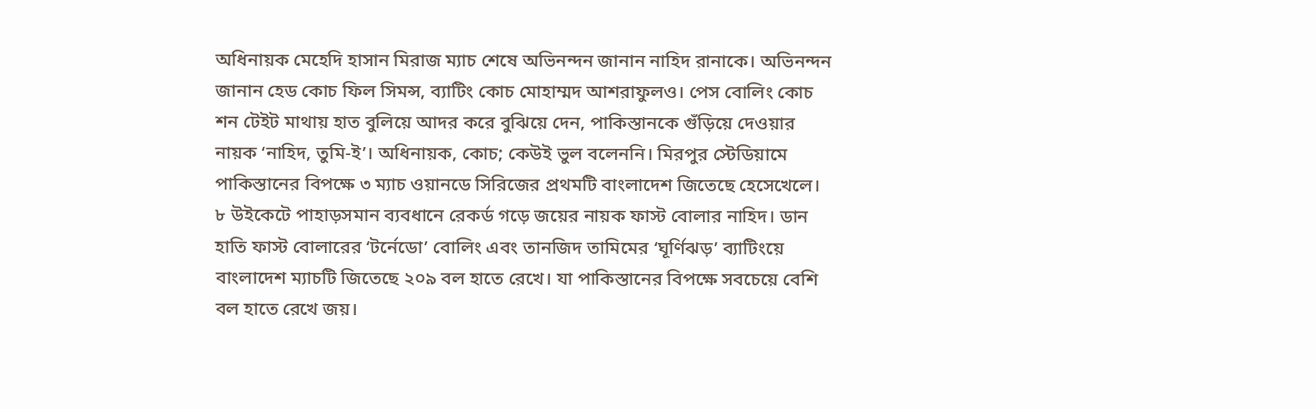অধিনায়ক মেহেদি হাসান মিরাজ ম্যাচ শেষে অভিনন্দন জানান নাহিদ রানাকে। অভিনন্দন জানান হেড কোচ ফিল সিমন্স, ব্যাটিং কোচ মোহাম্মদ আশরাফুলও। পেস বোলিং কোচ শন টেইট মাথায় হাত বুলিয়ে আদর করে বুঝিয়ে দেন, পাকিস্তানকে গুঁড়িয়ে দেওয়ার নায়ক ‘নাহিদ, তুমি-ই’। অধিনায়ক, কোচ; কেউই ভুল বলেননি। মিরপুর স্টেডিয়ামে পাকিস্তানের বিপক্ষে ৩ ম্যাচ ওয়ানডে সিরিজের প্রথমটি বাংলাদেশ জিতেছে হেসেখেলে। ৮ উইকেটে পাহাড়সমান ব্যবধানে রেকর্ড গড়ে জয়ের নায়ক ফাস্ট বোলার নাহিদ। ডান হাতি ফাস্ট বোলারের ‘টর্নেডো’ বোলিং এবং তানজিদ তামিমের ‘ঘূর্ণিঝড়’ ব্যাটিংয়ে বাংলাদেশ ম্যাচটি জিতেছে ২০৯ বল হাতে রেখে। যা পাকিস্তানের বিপক্ষে সবচেয়ে বেশি বল হাতে রেখে জয়।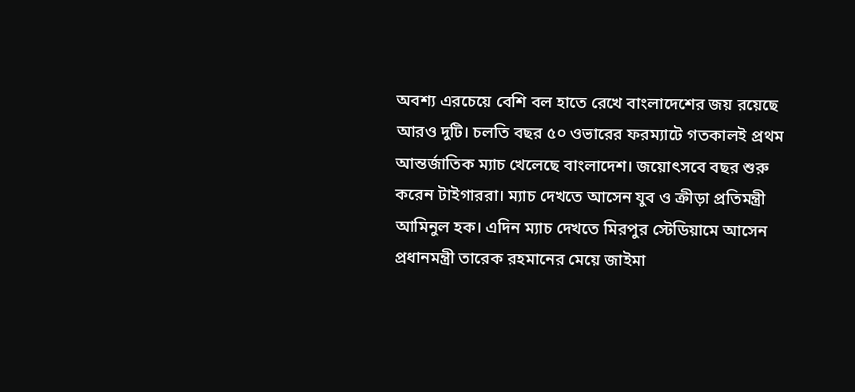অবশ্য এরচেয়ে বেশি বল হাতে রেখে বাংলাদেশের জয় রয়েছে আরও দুটি। চলতি বছর ৫০ ওভারের ফরম্যাটে গতকালই প্রথম আন্তর্জাতিক ম্যাচ খেলেছে বাংলাদেশ। জয়োৎসবে বছর শুরু করেন টাইগাররা। ম্যাচ দেখতে আসেন যুব ও ক্রীড়া প্রতিমন্ত্রী আমিনুল হক। এদিন ম্যাচ দেখতে মিরপুর স্টেডিয়ামে আসেন প্রধানমন্ত্রী তারেক রহমানের মেয়ে জাইমা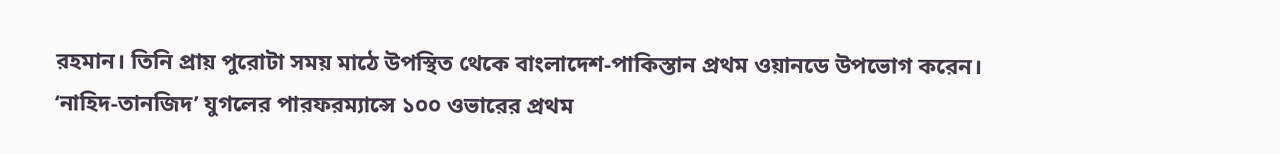রহমান। তিনি প্রায় পুরোটা সময় মাঠে উপস্থিত থেকে বাংলাদেশ-পাকিস্তান প্রথম ওয়ানডে উপভোগ করেন। ‘নাহিদ-তানজিদ’ যুগলের পারফরম্যান্সে ১০০ ওভারের প্রথম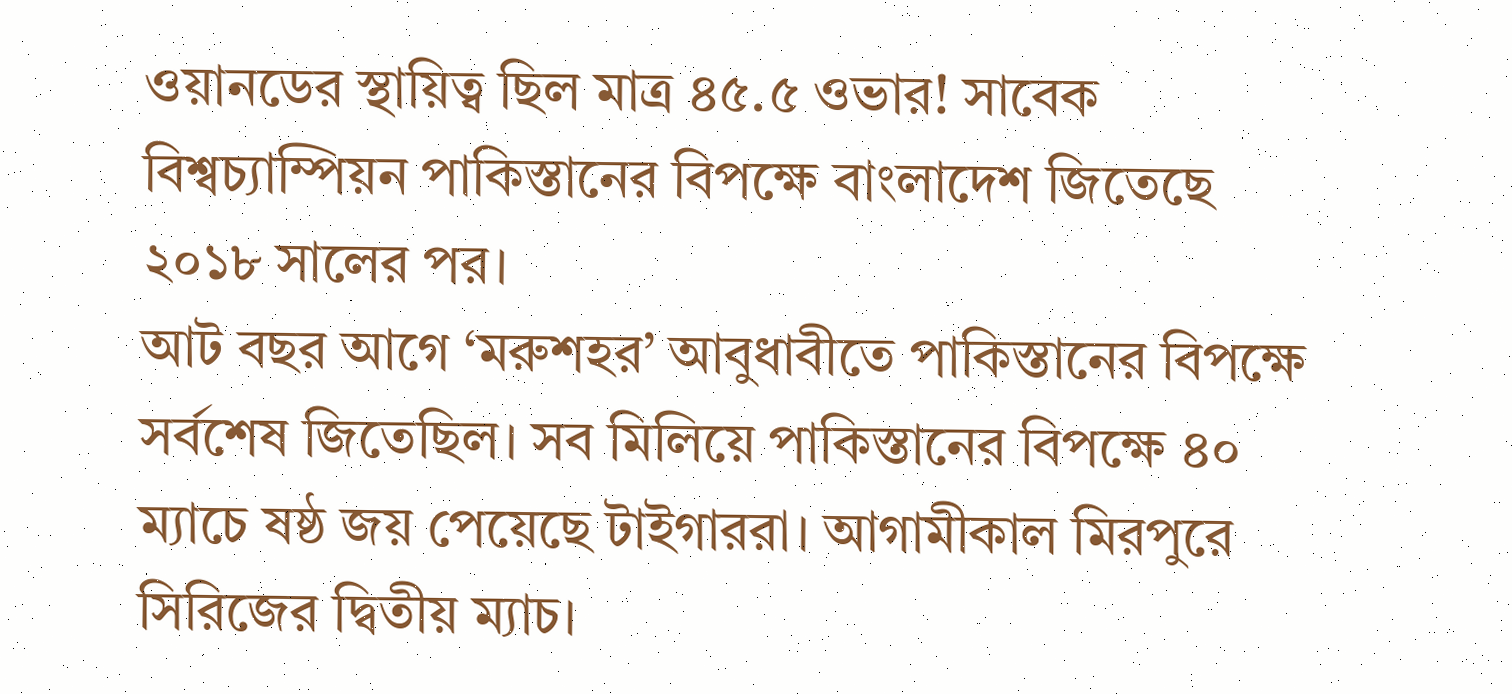ওয়ানডের স্থায়িত্ব ছিল মাত্র ৪৫.৫ ওভার! সাবেক বিশ্বচ্যাম্পিয়ন পাকিস্তানের বিপক্ষে বাংলাদেশ জিতেছে ২০১৮ সালের পর।
আট বছর আগে ‘মরুশহর’ আবুধাবীতে পাকিস্তানের বিপক্ষে সর্বশেষ জিতেছিল। সব মিলিয়ে পাকিস্তানের বিপক্ষে ৪০ ম্যাচে ষষ্ঠ জয় পেয়েছে টাইগাররা। আগামীকাল মিরপুরে সিরিজের দ্বিতীয় ম্যাচ।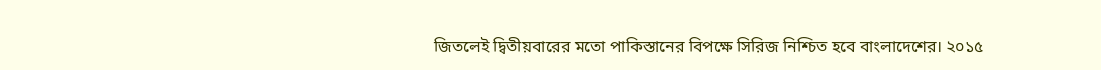জিতলেই দ্বিতীয়বারের মতো পাকিস্তানের বিপক্ষে সিরিজ নিশ্চিত হবে বাংলাদেশের। ২০১৫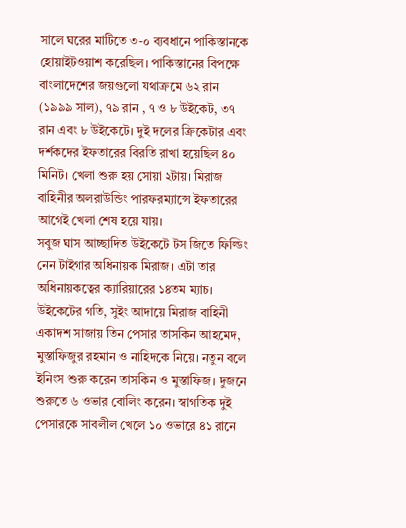সালে ঘরের মাটিতে ৩-০ ব্যবধানে পাকিস্তানকে হোয়াইটওয়াশ করেছিল। পাকিস্তানের বিপক্ষে বাংলাদেশের জয়গুলো যথাক্রমে ৬২ রান (১৯৯৯ সাল), ৭৯ রান , ৭ ও ৮ উইকেট, ৩৭ রান এবং ৮ উইকেটে। দুই দলের ক্রিকেটার এবং দর্শকদের ইফতারের বিরতি রাখা হয়েছিল ৪০ মিনিট। খেলা শুরু হয় সোয়া ২টায়। মিরাজ বাহিনীর অলরাউন্ডিং পারফরম্যান্সে ইফতারের আগেই খেলা শেষ হয়ে যায়।
সবুজ ঘাস আচ্ছাদিত উইকেটে টস জিতে ফিল্ডিং নেন টাইগার অধিনায়ক মিরাজ। এটা তার অধিনায়কত্বের ক্যারিয়ারের ১৪তম ম্যাচ। উইকেটের গতি, সুইং আদায়ে মিরাজ বাহিনী একাদশ সাজায় তিন পেসার তাসকিন আহমেদ, মুস্তাফিজুর রহমান ও নাহিদকে নিয়ে। নতুন বলে ইনিংস শুরু করেন তাসকিন ও মুস্তাফিজ। দুজনে শুরুতে ৬ ওভার বোলিং করেন। স্বাগতিক দুই পেসারকে সাবলীল খেলে ১০ ওভারে ৪১ রানে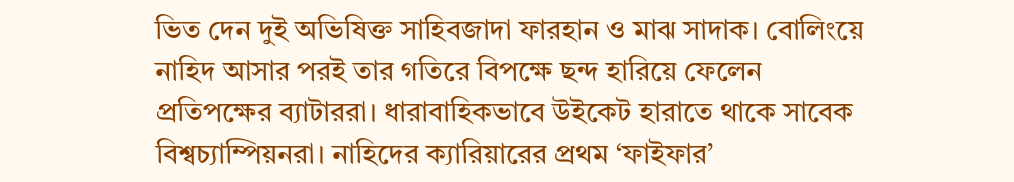ভিত দেন দুই অভিষিক্ত সাহিবজাদা ফারহান ও মাঝ সাদাক। বোলিংয়ে নাহিদ আসার পরই তার গতিরে বিপক্ষে ছন্দ হারিয়ে ফেলেন প্রতিপক্ষের ব্যাটাররা। ধারাবাহিকভাবে উইকেট হারাতে থাকে সাবেক বিশ্বচ্যাম্পিয়নরা। নাহিদের ক্যারিয়ারের প্রথম ‘ফাইফার’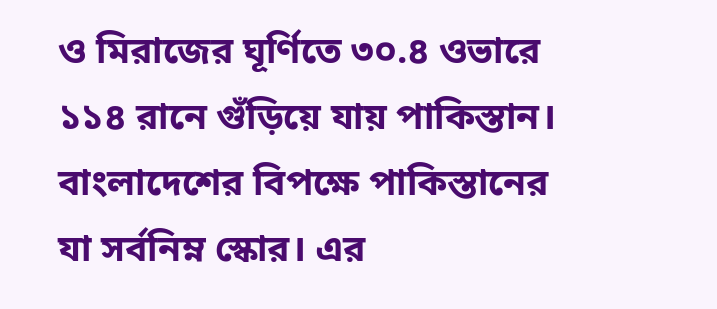ও মিরাজের ঘূর্ণিতে ৩০.৪ ওভারে ১১৪ রানে গুঁড়িয়ে যায় পাকিস্তান। বাংলাদেশের বিপক্ষে পাকিস্তানের যা সর্বনিম্ন স্কোর। এর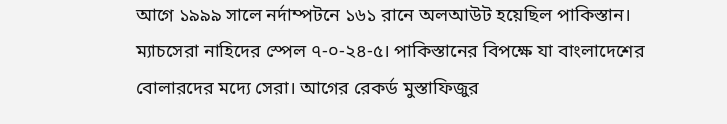আগে ১৯৯৯ সালে নর্দাম্পটনে ১৬১ রানে অলআউট হয়েছিল পাকিস্তান। ম্যাচসেরা নাহিদের স্পেল ৭-০-২৪-৫। পাকিস্তানের বিপক্ষে যা বাংলাদেশের বোলারদের মদ্যে সেরা। আগের রেকর্ড মুস্তাফিজুর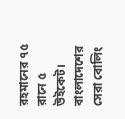রহমানের ৭৫ রানে ৫ উইকেট। বাংলাদেশের সেরা বোলিং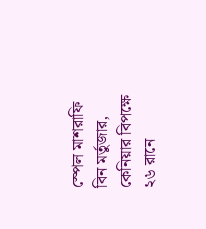স্পেল মাশরাফি বিন মর্তুজার, কেনিয়ার বিপক্ষে ২৬ রানে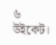৬ উইকেট।